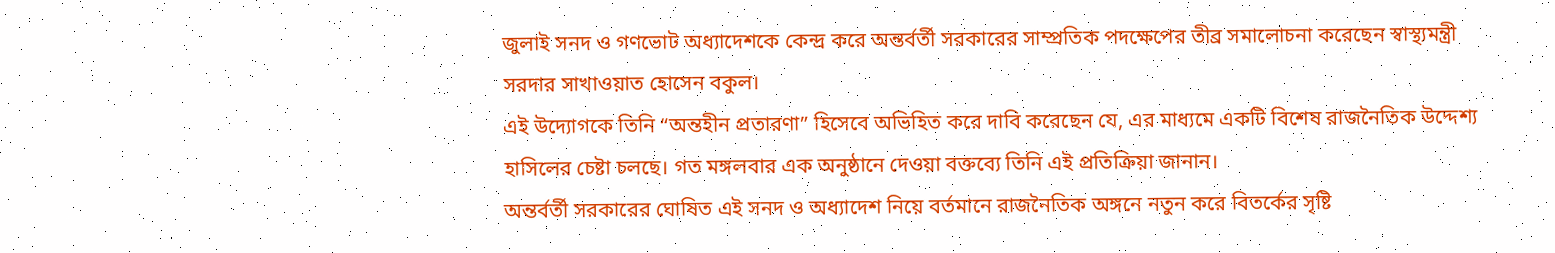জুলাই সনদ ও গণভোট অধ্যাদেশকে কেন্দ্র করে অন্তর্বর্তী সরকারের সাম্প্রতিক পদক্ষেপের তীব্র সমালোচনা করেছেন স্বাস্থ্যমন্ত্রী সরদার সাখাওয়াত হোসেন বকুল।
এই উদ্যোগকে তিনি “অন্তহীন প্রতারণা” হিসেবে অভিহিত করে দাবি করেছেন যে, এর মাধ্যমে একটি বিশেষ রাজনৈতিক উদ্দেশ্য হাসিলের চেষ্টা চলছে। গত মঙ্গলবার এক অনুষ্ঠানে দেওয়া বক্তব্যে তিনি এই প্রতিক্রিয়া জানান।
অন্তর্বর্তী সরকারের ঘোষিত এই সনদ ও অধ্যাদেশ নিয়ে বর্তমানে রাজনৈতিক অঙ্গনে নতুন করে বিতর্কের সৃষ্টি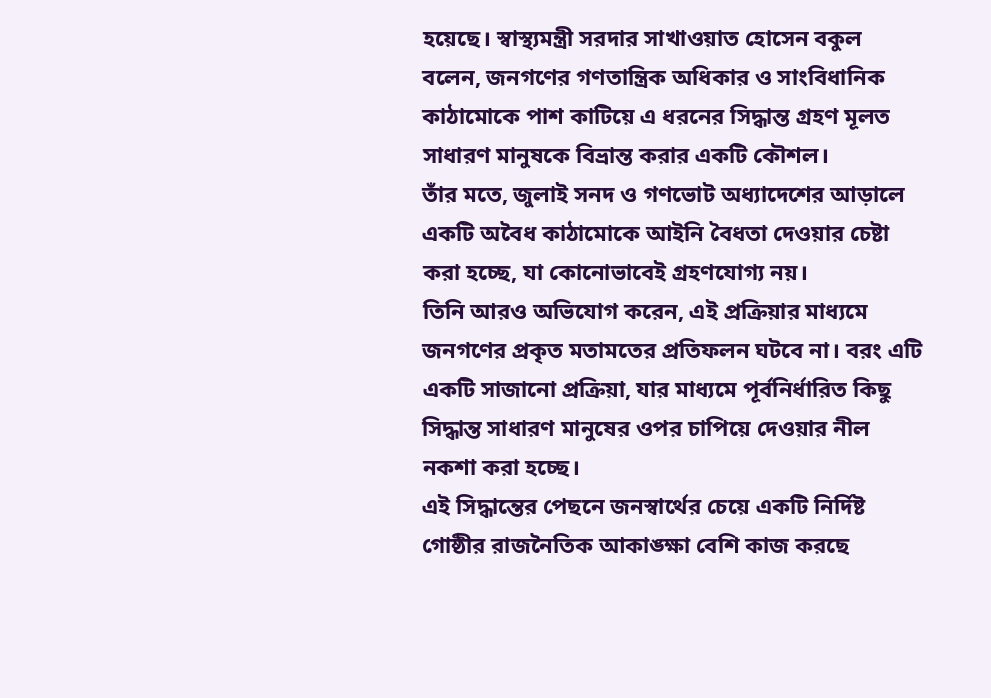হয়েছে। স্বাস্থ্যমন্ত্রী সরদার সাখাওয়াত হোসেন বকুল বলেন, জনগণের গণতান্ত্রিক অধিকার ও সাংবিধানিক কাঠামোকে পাশ কাটিয়ে এ ধরনের সিদ্ধান্ত গ্রহণ মূলত সাধারণ মানুষকে বিভ্রান্ত করার একটি কৌশল।
তাঁর মতে, জুলাই সনদ ও গণভোট অধ্যাদেশের আড়ালে একটি অবৈধ কাঠামোকে আইনি বৈধতা দেওয়ার চেষ্টা করা হচ্ছে, যা কোনোভাবেই গ্রহণযোগ্য নয়।
তিনি আরও অভিযোগ করেন, এই প্রক্রিয়ার মাধ্যমে জনগণের প্রকৃত মতামতের প্রতিফলন ঘটবে না। বরং এটি একটি সাজানো প্রক্রিয়া, যার মাধ্যমে পূর্বনির্ধারিত কিছু সিদ্ধান্ত সাধারণ মানুষের ওপর চাপিয়ে দেওয়ার নীল নকশা করা হচ্ছে।
এই সিদ্ধান্তের পেছনে জনস্বার্থের চেয়ে একটি নির্দিষ্ট গোষ্ঠীর রাজনৈতিক আকাঙ্ক্ষা বেশি কাজ করছে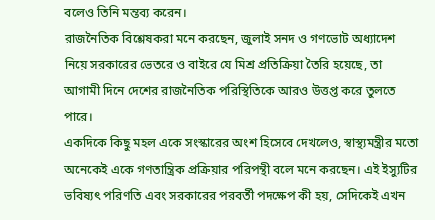বলেও তিনি মন্তব্য করেন।
রাজনৈতিক বিশ্লেষকরা মনে করছেন, জুলাই সনদ ও গণভোট অধ্যাদেশ নিয়ে সরকারের ভেতরে ও বাইরে যে মিশ্র প্রতিক্রিয়া তৈরি হয়েছে, তা আগামী দিনে দেশের রাজনৈতিক পরিস্থিতিকে আরও উত্তপ্ত করে তুলতে পারে।
একদিকে কিছু মহল একে সংস্কারের অংশ হিসেবে দেখলেও, স্বাস্থ্যমন্ত্রীর মতো অনেকেই একে গণতান্ত্রিক প্রক্রিয়ার পরিপন্থী বলে মনে করছেন। এই ইস্যুটির ভবিষ্যৎ পরিণতি এবং সরকারের পরবর্তী পদক্ষেপ কী হয়, সেদিকেই এখন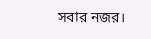সবার নজর।